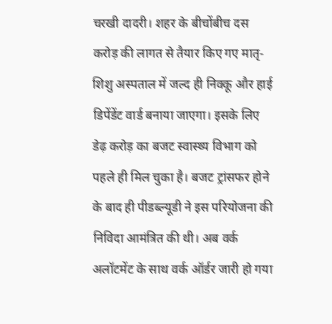चरखी दादरी। शहर के बीचोंबीच दस करोड़ की लागत से तैयार किए गए मातृ-शिशु अस्पताल में जल्द ही निक्कू और हाई डिपेंडेंट वार्ड बनाया जाएगा। इसके लिए डेढ़ करोड़ का बजट स्वास्थ्य विभाग को पहले ही मिल चुका है। बजट ट्रांसफर होने के बाद ही पीडब्ल्यूडी ने इस परियोजना की निविदा आमंत्रित की थी। अब वर्क अलॉटमेंट के साथ वर्क ऑर्डर जारी हो गया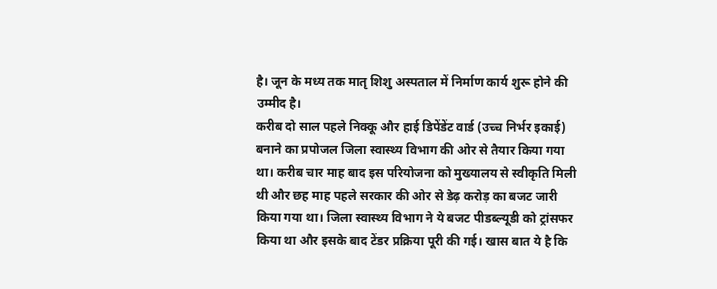है। जून के मध्य तक मातृ शिशु अस्पताल में निर्माण कार्य शुरू होने की उम्मीद है।
करीब दो साल पहले निक्कू और हाई डिपेंडेंट वार्ड (उच्च निर्भर इकाई) बनाने का प्रपोजल जिला स्वास्थ्य विभाग की ओर से तैयार किया गया था। करीब चार माह बाद इस परियोजना को मुख्यालय से स्वीकृति मिली थी और छह माह पहले सरकार की ओर से डेढ़ करोड़ का बजट जारी किया गया था। जिला स्वास्थ्य विभाग ने ये बजट पीडब्ल्यूडी को ट्रांसफर किया था और इसके बाद टेंडर प्रक्रिया पूरी की गई। खास बात ये है कि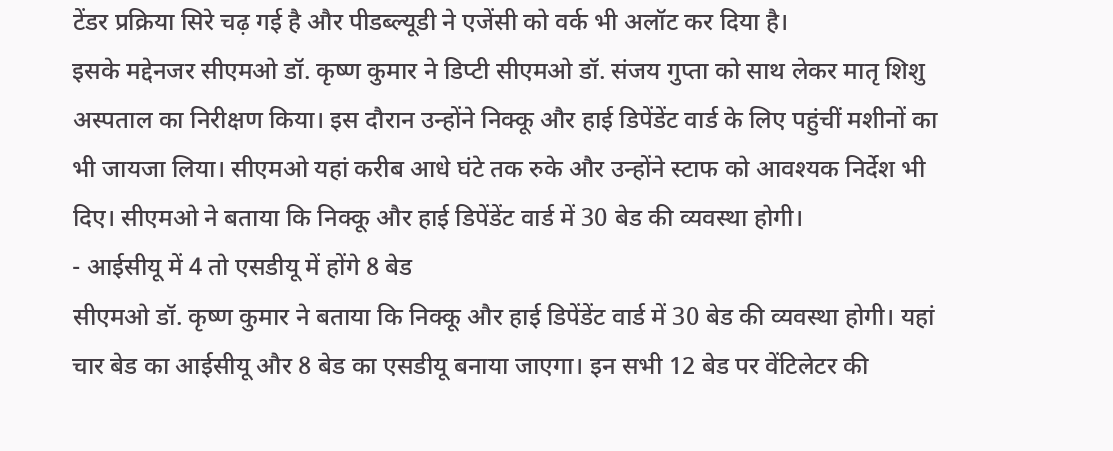टेंडर प्रक्रिया सिरे चढ़ गई है और पीडब्ल्यूडी ने एजेंसी को वर्क भी अलॉट कर दिया है।
इसके मद्देनजर सीएमओ डॉ. कृष्ण कुमार ने डिप्टी सीएमओ डॉ. संजय गुप्ता को साथ लेकर मातृ शिशु अस्पताल का निरीक्षण किया। इस दौरान उन्होंने निक्कू और हाई डिपेंडेंट वार्ड के लिए पहुंचीं मशीनों का भी जायजा लिया। सीएमओ यहां करीब आधे घंटे तक रुके और उन्होंने स्टाफ को आवश्यक निर्देश भी दिए। सीएमओ ने बताया कि निक्कू और हाई डिपेंडेंट वार्ड में 30 बेड की व्यवस्था होगी।
- आईसीयू में 4 तो एसडीयू में होंगे 8 बेड
सीएमओ डॉ. कृष्ण कुमार ने बताया कि निक्कू और हाई डिपेंडेंट वार्ड में 30 बेड की व्यवस्था होगी। यहां चार बेड का आईसीयू और 8 बेड का एसडीयू बनाया जाएगा। इन सभी 12 बेड पर वेंटिलेटर की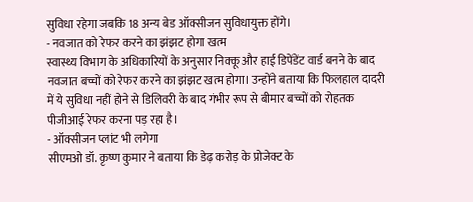सुविधा रहेगा जबकि 18 अन्य बेड ऑक्सीजन सुविधायुक्त होंगे।
- नवजात को रेफर करने का झंझट होगा खत्म
स्वास्थ्य विभाग के अधिकारियों के अनुसार निक्कू और हाई डिपेंडेंट वार्ड बनने के बाद नवजात बच्चों को रेफर करने का झंझट खत्म होगा। उन्होंने बताया कि फिलहाल दादरी में ये सुविधा नहीं होने से डिलिवरी के बाद गंभीर रूप से बीमार बच्चों को रोहतक पीजीआई रेफर करना पड़ रहा है।
- ऑक्सीजन प्लांट भी लगेगा
सीएमओ डॉ. कृष्ण कुमार ने बताया कि डेढ़ करोड़ के प्रोजेक्ट के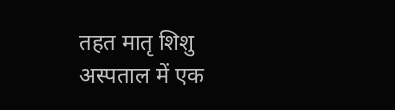तहत मातृ शिशु अस्पताल में एक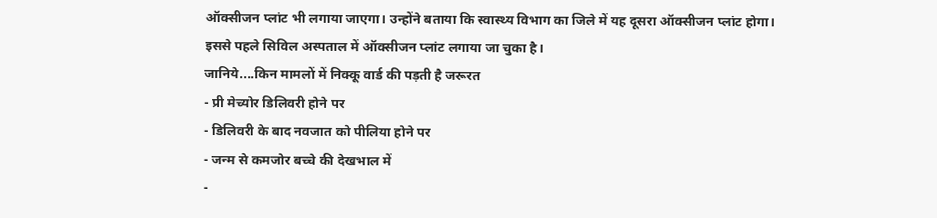ऑक्सीजन प्लांट भी लगाया जाएगा। उन्होंने बताया कि स्वास्थ्य विभाग का जिले में यह दूसरा ऑक्सीजन प्लांट होगा। इससे पहले सिविल अस्पताल में ऑक्सीजन प्लांट लगाया जा चुका है।
जानिये....किन मामलों में निक्कू वार्ड की पड़ती है जरूरत
- प्री मेच्योर डिलिवरी होने पर
- डिलिवरी के बाद नवजात को पीलिया होने पर
- जन्म से कमजोर बच्चे की देखभाल में
-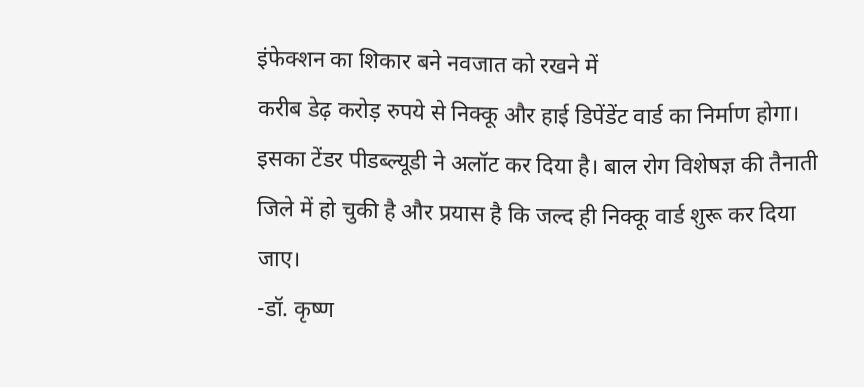इंफेक्शन का शिकार बने नवजात को रखने में
करीब डेढ़ करोड़ रुपये से निक्कू और हाई डिपेंडेंट वार्ड का निर्माण होगा। इसका टेंडर पीडब्ल्यूडी ने अलॉट कर दिया है। बाल रोग विशेषज्ञ की तैनाती जिले में हो चुकी है और प्रयास है कि जल्द ही निक्कू वार्ड शुरू कर दिया जाए।
-डॉ. कृष्ण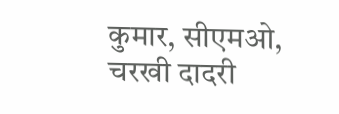कुमार, सीएमओ, चरखी दादरी